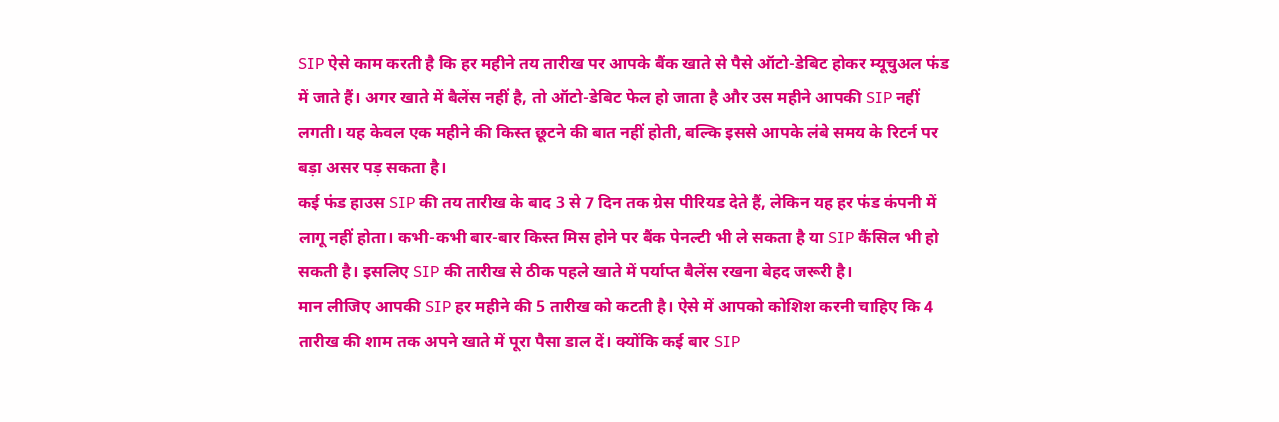SIP ऐसे काम करती है कि हर महीने तय तारीख पर आपके बैंक खाते से पैसे ऑटो-डेबिट होकर म्यूचुअल फंड में जाते हैं। अगर खाते में बैलेंस नहीं है, तो ऑटो-डेबिट फेल हो जाता है और उस महीने आपकी SIP नहीं लगती। यह केवल एक महीने की किस्त छूटने की बात नहीं होती, बल्कि इससे आपके लंबे समय के रिटर्न पर बड़ा असर पड़ सकता है।
कई फंड हाउस SIP की तय तारीख के बाद 3 से 7 दिन तक ग्रेस पीरियड देते हैं, लेकिन यह हर फंड कंपनी में लागू नहीं होता। कभी-कभी बार-बार किस्त मिस होने पर बैंक पेनल्टी भी ले सकता है या SIP कैंसिल भी हो सकती है। इसलिए SIP की तारीख से ठीक पहले खाते में पर्याप्त बैलेंस रखना बेहद जरूरी है।
मान लीजिए आपकी SIP हर महीने की 5 तारीख को कटती है। ऐसे में आपको कोशिश करनी चाहिए कि 4 तारीख की शाम तक अपने खाते में पूरा पैसा डाल दें। क्योंकि कई बार SIP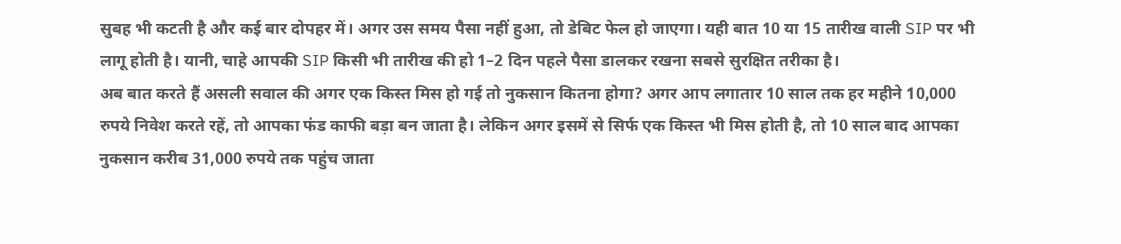सुबह भी कटती है और कई बार दोपहर में। अगर उस समय पैसा नहीं हुआ, तो डेबिट फेल हो जाएगा। यही बात 10 या 15 तारीख वाली SIP पर भी लागू होती है। यानी, चाहे आपकी SIP किसी भी तारीख की हो 1–2 दिन पहले पैसा डालकर रखना सबसे सुरक्षित तरीका है।
अब बात करते हैं असली सवाल की अगर एक किस्त मिस हो गई तो नुकसान कितना होगा? अगर आप लगातार 10 साल तक हर महीने 10,000 रुपये निवेश करते रहें, तो आपका फंड काफी बड़ा बन जाता है। लेकिन अगर इसमें से सिर्फ एक किस्त भी मिस होती है, तो 10 साल बाद आपका नुकसान करीब 31,000 रुपये तक पहुंच जाता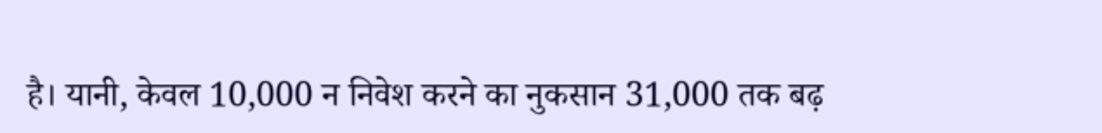है। यानी, केवल 10,000 न निवेश करने का नुकसान 31,000 तक बढ़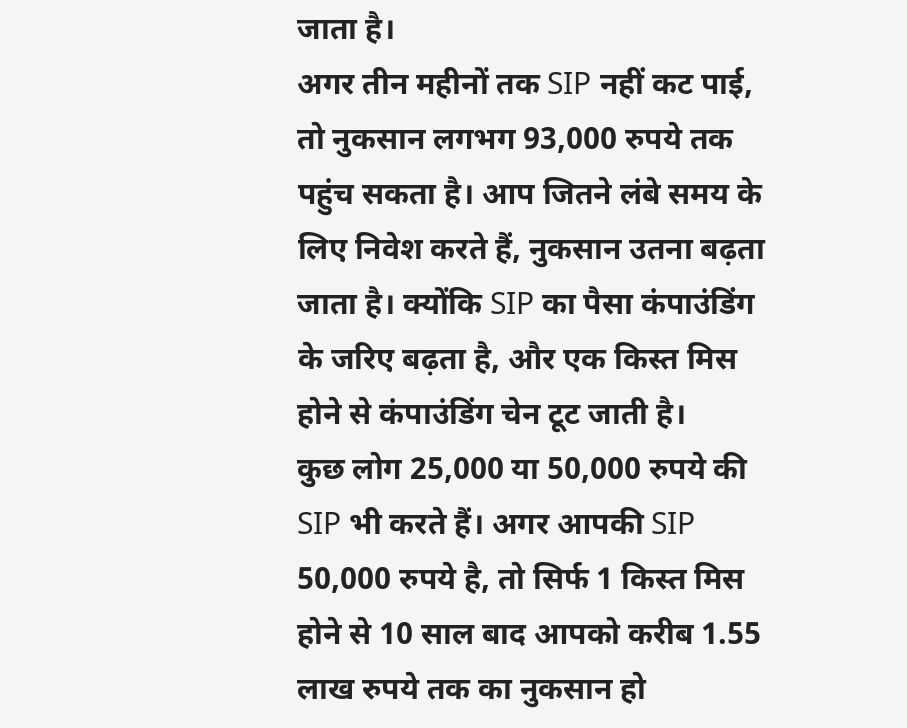जाता है।
अगर तीन महीनों तक SIP नहीं कट पाई, तो नुकसान लगभग 93,000 रुपये तक पहुंच सकता है। आप जितने लंबे समय के लिए निवेश करते हैं, नुकसान उतना बढ़ता जाता है। क्योंकि SIP का पैसा कंपाउंडिंग के जरिए बढ़ता है, और एक किस्त मिस होने से कंपाउंडिंग चेन टूट जाती है।
कुछ लोग 25,000 या 50,000 रुपये की SIP भी करते हैं। अगर आपकी SIP 50,000 रुपये है, तो सिर्फ 1 किस्त मिस होने से 10 साल बाद आपको करीब 1.55 लाख रुपये तक का नुकसान हो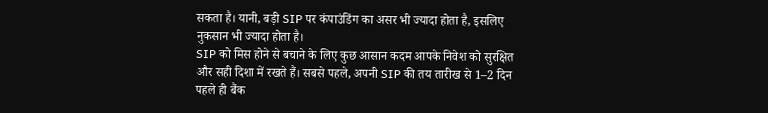सकता है। यानी, बड़ी SIP पर कंपाउंडिंग का असर भी ज्यादा होता है, इसलिए नुकसान भी ज्यादा होता है।
SIP को मिस होने से बचाने के लिए कुछ आसान कदम आपके निवेश को सुरक्षित और सही दिशा में रखते हैं। सबसे पहले, अपनी SIP की तय तारीख से 1–2 दिन पहले ही बैंक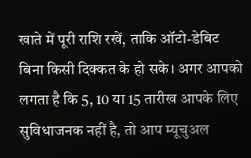खाते में पूरी राशि रखें, ताकि ऑटो-डेबिट बिना किसी दिक्कत के हो सके। अगर आपको लगता है कि 5, 10 या 15 तारीख आपके लिए सुविधाजनक नहीं है, तो आप म्यूचुअल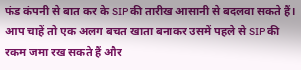फंड कंपनी से बात कर के SIP की तारीख आसानी से बदलवा सकते हैं।
आप चाहें तो एक अलग बचत खाता बनाकर उसमें पहले से SIP की रकम जमा रख सकते हैं और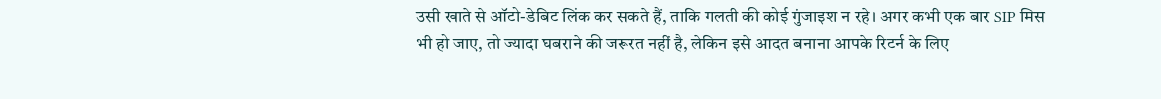उसी खाते से ऑटो-डेबिट लिंक कर सकते हैं, ताकि गलती की कोई गुंजाइश न रहे। अगर कभी एक बार SIP मिस भी हो जाए, तो ज्यादा घबराने की जरूरत नहीं है, लेकिन इसे आदत बनाना आपके रिटर्न के लिए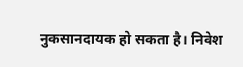नुकसानदायक हो सकता है। निवेश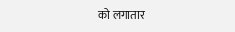को लगातार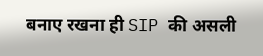बनाए रखना ही SIP की असली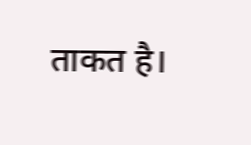ताकत है।